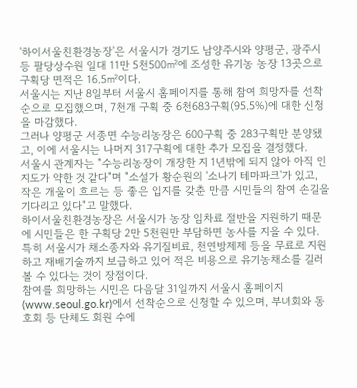'하이서울친환경농장'은 서울시가 경기도 남양주시와 양평군, 광주시 등 팔당상수원 일대 11만 5천500㎡에 조성한 유기농 농장 13곳으로 구획당 면적은 16.5㎡이다.
서울시는 지난 8일부터 서울시 홈페이지를 통해 참여 희망자를 선착순으로 모집했으며, 7천개 구획 중 6천683구획(95.5%)에 대한 신청을 마감했다.
그러나 양평군 서종면 수능리농장은 600구획 중 283구획만 분양됐고, 이에 서울시는 나머지 317구획에 대한 추가 모집을 결정했다.
서울시 관계자는 "수능리농장이 개장한 지 1년밖에 되지 않아 아직 인지도가 약한 것 같다"며 "소설가 황순원의 '소나기 테마파크'가 있고, 작은 개울이 흐르는 등 좋은 입지를 갖춘 만큼 시민들의 참여 손길을 기다리고 있다"고 말했다.
하이서울친환경농장은 서울시가 농장 임차료 절반을 지원하기 때문에 시민들은 한 구획당 2만 5천원만 부담하면 농사를 지을 수 있다.
특히 서울시가 채소종자와 유기질비료, 천연방제제 등을 무료로 지원하고 재배기술까지 보급하고 있어 적은 비용으로 유기농채소를 길러볼 수 있다는 것이 장점이다.
참여를 희망하는 시민은 다음달 31일까지 서울시 홈페이지(www.seoul.go.kr)에서 선착순으로 신청할 수 있으며, 부녀회와 동호회 등 단체도 회원 수에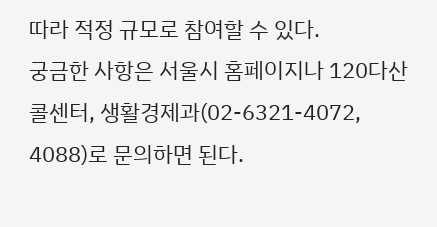따라 적정 규모로 참여할 수 있다.
궁금한 사항은 서울시 홈페이지나 120다산콜센터, 생활경제과(02-6321-4072, 4088)로 문의하면 된다.